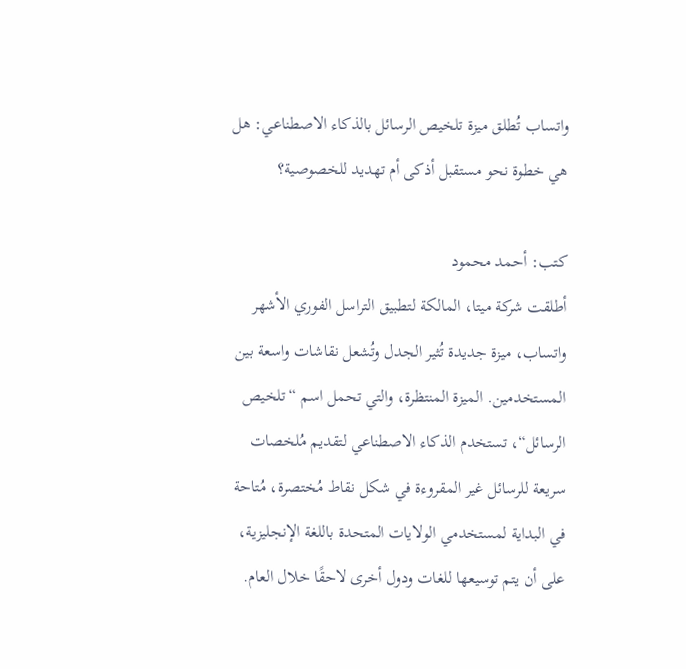واتساب تُطلق ميزة تلخيص الرسائل بالذكاء الاصطناعي: هل هي خطوة نحو مستقبل أذكى أم تهديد للخصوصية؟

كتب: أحمد محمود
أطلقت شركة ميتا، المالكة لتطبيق التراسل الفوري الأشهر واتساب، ميزة جديدة تُثير الجدل وتُشعل نقاشات واسعة بين المستخدمين. الميزة المنتظرة، والتي تحمل اسم “تلخيص الرسائل“، تستخدم الذكاء الاصطناعي لتقديم مُلخصات سريعة للرسائل غير المقروءة في شكل نقاط مُختصرة، مُتاحة في البداية لمستخدمي الولايات المتحدة باللغة الإنجليزية، على أن يتم توسيعها للغات ودول أخرى لاحقًا خلال العام.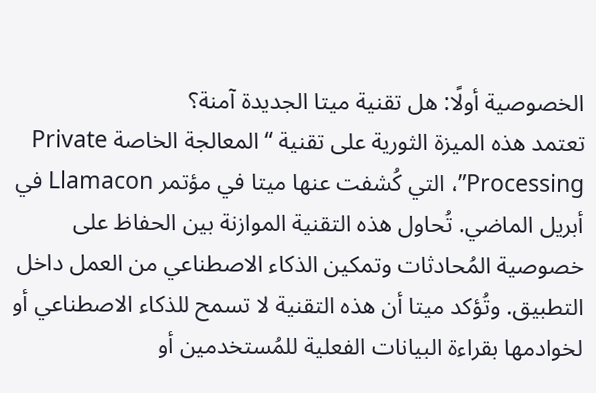الخصوصية أولًا: هل تقنية ميتا الجديدة آمنة؟
تعتمد هذه الميزة الثورية على تقنية “المعالجة الخاصة Private Processing”، التي كُشفت عنها ميتا في مؤتمر Llamacon في أبريل الماضي. تُحاول هذه التقنية الموازنة بين الحفاظ على خصوصية المُحادثات وتمكين الذكاء الاصطناعي من العمل داخل التطبيق. وتُؤكد ميتا أن هذه التقنية لا تسمح للذكاء الاصطناعي أو لخوادمها بقراءة البيانات الفعلية للمُستخدمين أو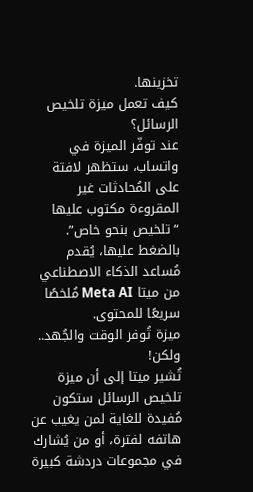تخزينها.
كيف تعمل ميزة تلخيص الرسائل؟
عند توفّر الميزة في واتساب، ستظهر لافتة على المُحادثات غير المقروءة مكتوب عليها “تلخيص بنحو خاص”. بالضغط عليها، يُقدم مُساعد الذكاء الاصطناعي من ميتا Meta AI مُلخصًا سريعًا للمحتوى.
ميزة تُوفر الوقت والجُهد.. ولكن!
تُشير ميتا إلى أن ميزة تلخيص الرسائل ستكون مُفيدة للغاية لمن يغيب عن هاتفه لفترة، أو من يُشارك في مجموعات دردشة كبيرة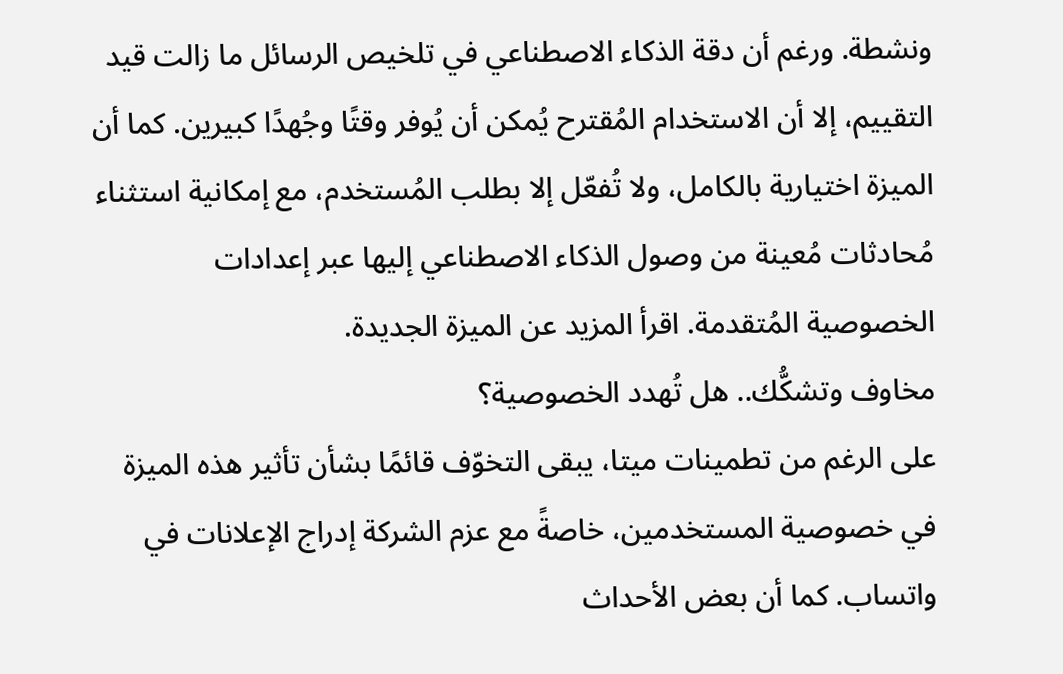ونشطة. ورغم أن دقة الذكاء الاصطناعي في تلخيص الرسائل ما زالت قيد التقييم، إلا أن الاستخدام المُقترح يُمكن أن يُوفر وقتًا وجُهدًا كبيرين. كما أن الميزة اختيارية بالكامل، ولا تُفعّل إلا بطلب المُستخدم، مع إمكانية استثناء مُحادثات مُعينة من وصول الذكاء الاصطناعي إليها عبر إعدادات الخصوصية المُتقدمة. اقرأ المزيد عن الميزة الجديدة.
مخاوف وتشكُّك.. هل تُهدد الخصوصية؟
على الرغم من تطمينات ميتا، يبقى التخوّف قائمًا بشأن تأثير هذه الميزة في خصوصية المستخدمين، خاصةً مع عزم الشركة إدراج الإعلانات في واتساب. كما أن بعض الأحداث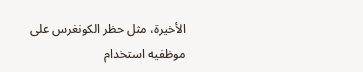الأخيرة، مثل حظر الكونغرس على موظفيه استخدام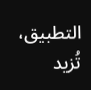التطبيق، تُزيد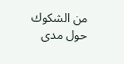من الشكوك حول مدى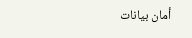أمان بيانات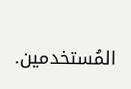المُستخدمين.